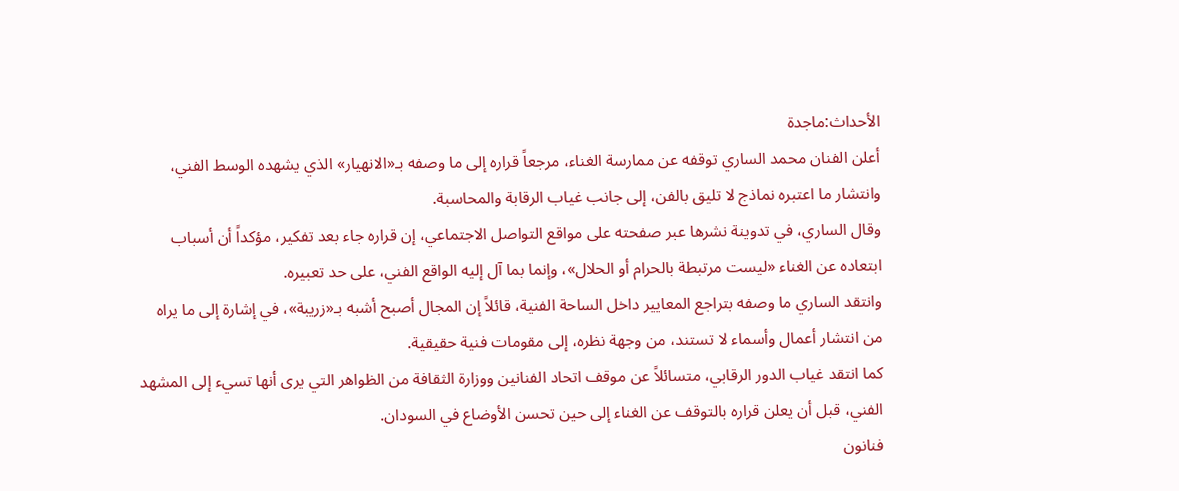الأحداث:ماجدة
أعلن الفنان محمد الساري توقفه عن ممارسة الغناء، مرجعاً قراره إلى ما وصفه بـ«الانهيار» الذي يشهده الوسط الفني، وانتشار ما اعتبره نماذج لا تليق بالفن، إلى جانب غياب الرقابة والمحاسبة.
وقال الساري، في تدوينة نشرها عبر صفحته على مواقع التواصل الاجتماعي، إن قراره جاء بعد تفكير، مؤكداً أن أسباب ابتعاده عن الغناء «ليست مرتبطة بالحرام أو الحلال»، وإنما بما آل إليه الواقع الفني، على حد تعبيره.
وانتقد الساري ما وصفه بتراجع المعايير داخل الساحة الفنية، قائلاً إن المجال أصبح أشبه بـ«زريبة»، في إشارة إلى ما يراه من انتشار أعمال وأسماء لا تستند، من وجهة نظره، إلى مقومات فنية حقيقية.
كما انتقد غياب الدور الرقابي، متسائلاً عن موقف اتحاد الفنانين ووزارة الثقافة من الظواهر التي يرى أنها تسيء إلى المشهد الفني، قبل أن يعلن قراره بالتوقف عن الغناء إلى حين تحسن الأوضاع في السودان.
فنانون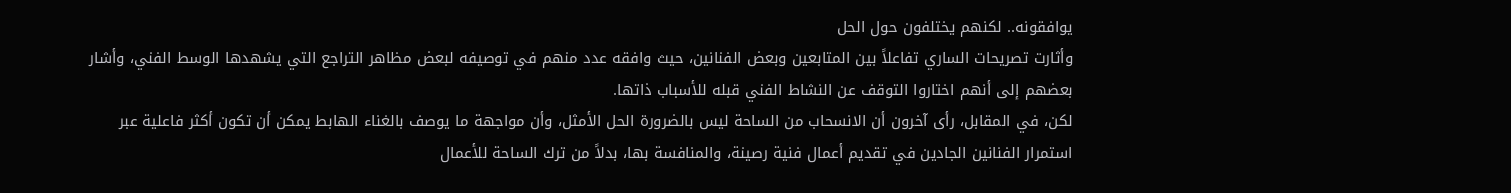يوافقونه.. لكنهم يختلفون حول الحل
وأثارت تصريحات الساري تفاعلاً بين المتابعين وبعض الفنانين، حيث وافقه عدد منهم في توصيفه لبعض مظاهر التراجع التي يشهدها الوسط الفني، وأشار بعضهم إلى أنهم اختاروا التوقف عن النشاط الفني قبله للأسباب ذاتها.
لكن، في المقابل، رأى آخرون أن الانسحاب من الساحة ليس بالضرورة الحل الأمثل، وأن مواجهة ما يوصف بالغناء الهابط يمكن أن تكون أكثر فاعلية عبر استمرار الفنانين الجادين في تقديم أعمال فنية رصينة، والمنافسة بها، بدلاً من ترك الساحة للأعمال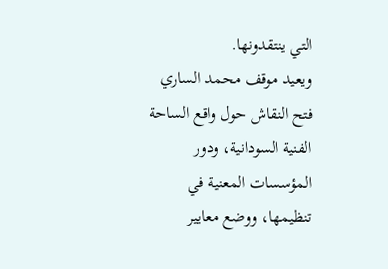التي ينتقدونها.
ويعيد موقف محمد الساري فتح النقاش حول واقع الساحة الفنية السودانية، ودور المؤسسات المعنية في تنظيمها، ووضع معايير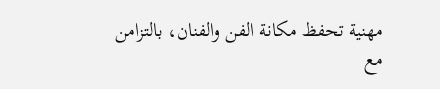مهنية تحفظ مكانة الفن والفنان، بالتزامن مع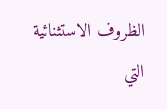الظروف الاستثنائية التي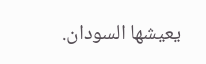يعيشها السودان.